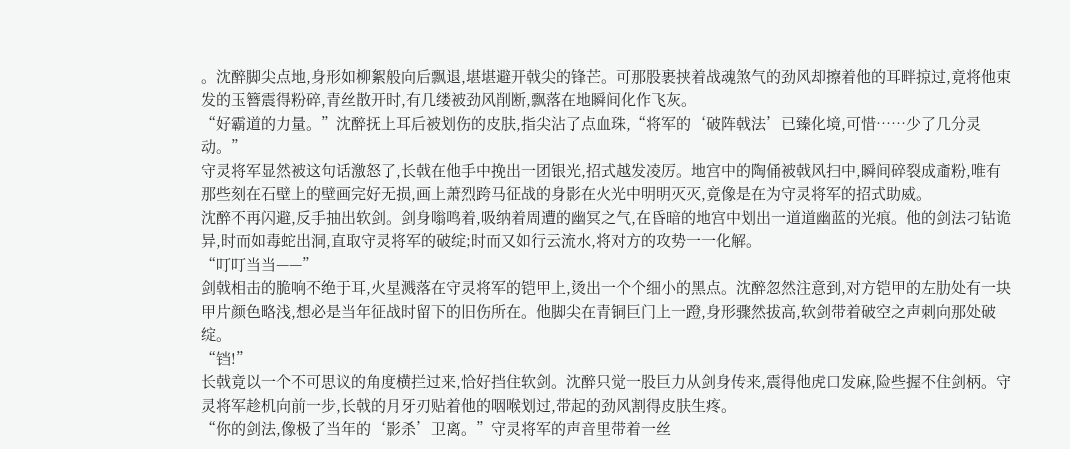。沈醉脚尖点地,身形如柳絮般向后飘退,堪堪避开戟尖的锋芒。可那股裹挟着战魂煞气的劲风却擦着他的耳畔掠过,竟将他束发的玉簪震得粉碎,青丝散开时,有几缕被劲风削断,飘落在地瞬间化作飞灰。
“好霸道的力量。”沈醉抚上耳后被划伤的皮肤,指尖沾了点血珠,“将军的‘破阵戟法’已臻化境,可惜……少了几分灵动。”
守灵将军显然被这句话激怒了,长戟在他手中挽出一团银光,招式越发凌厉。地宫中的陶俑被戟风扫中,瞬间碎裂成齑粉,唯有那些刻在石壁上的壁画完好无损,画上萧烈跨马征战的身影在火光中明明灭灭,竟像是在为守灵将军的招式助威。
沈醉不再闪避,反手抽出软剑。剑身嗡鸣着,吸纳着周遭的幽冥之气,在昏暗的地宫中划出一道道幽蓝的光痕。他的剑法刁钻诡异,时而如毒蛇出洞,直取守灵将军的破绽;时而又如行云流水,将对方的攻势一一化解。
“叮叮当当——”
剑戟相击的脆响不绝于耳,火星溅落在守灵将军的铠甲上,烫出一个个细小的黑点。沈醉忽然注意到,对方铠甲的左肋处有一块甲片颜色略浅,想必是当年征战时留下的旧伤所在。他脚尖在青铜巨门上一蹬,身形骤然拔高,软剑带着破空之声刺向那处破绽。
“铛!”
长戟竟以一个不可思议的角度横拦过来,恰好挡住软剑。沈醉只觉一股巨力从剑身传来,震得他虎口发麻,险些握不住剑柄。守灵将军趁机向前一步,长戟的月牙刃贴着他的咽喉划过,带起的劲风割得皮肤生疼。
“你的剑法,像极了当年的‘影杀’卫离。”守灵将军的声音里带着一丝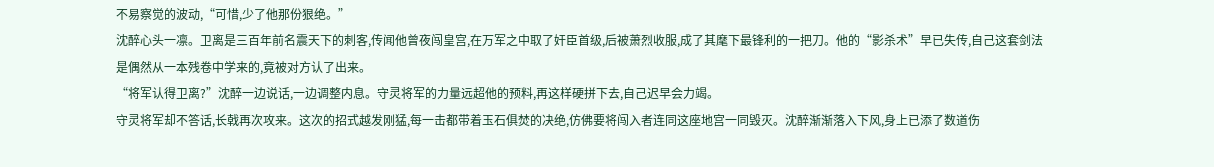不易察觉的波动,“可惜,少了他那份狠绝。”
沈醉心头一凛。卫离是三百年前名震天下的刺客,传闻他曾夜闯皇宫,在万军之中取了奸臣首级,后被萧烈收服,成了其麾下最锋利的一把刀。他的“影杀术”早已失传,自己这套剑法是偶然从一本残卷中学来的,竟被对方认了出来。
“将军认得卫离?”沈醉一边说话,一边调整内息。守灵将军的力量远超他的预料,再这样硬拼下去,自己迟早会力竭。
守灵将军却不答话,长戟再次攻来。这次的招式越发刚猛,每一击都带着玉石俱焚的决绝,仿佛要将闯入者连同这座地宫一同毁灭。沈醉渐渐落入下风,身上已添了数道伤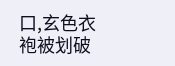口,玄色衣袍被划破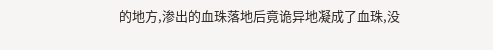的地方,渗出的血珠落地后竟诡异地凝成了血珠,没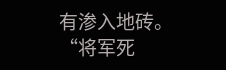有渗入地砖。
“将军死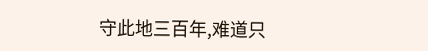守此地三百年,难道只